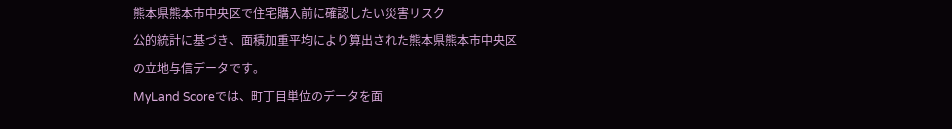熊本県熊本市中央区で住宅購入前に確認したい災害リスク
公的統計に基づき、面積加重平均により算出された熊本県熊本市中央区の立地与信データです。
MyLand Scoreでは、町丁目単位のデータを面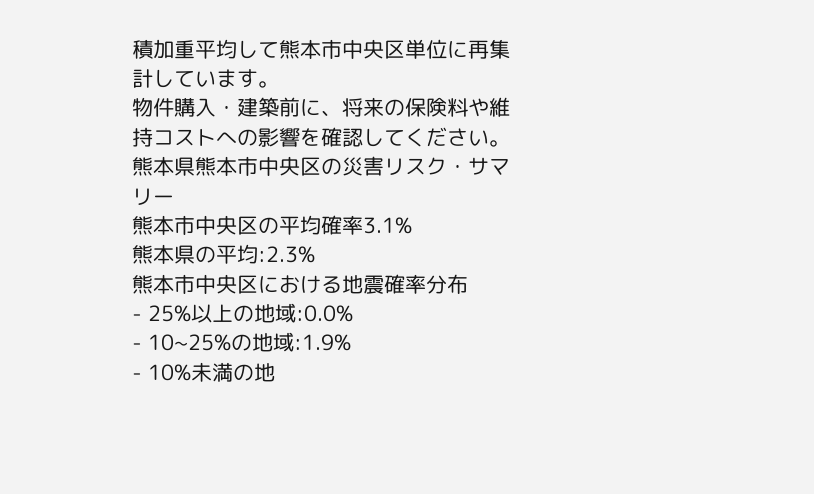積加重平均して熊本市中央区単位に再集計しています。
物件購入・建築前に、将来の保険料や維持コストへの影響を確認してください。
熊本県熊本市中央区の災害リスク・サマリー
熊本市中央区の平均確率3.1%
熊本県の平均:2.3%
熊本市中央区における地震確率分布
- 25%以上の地域:0.0%
- 10~25%の地域:1.9%
- 10%未満の地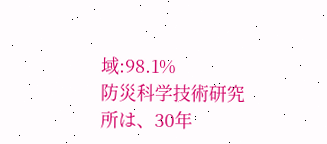域:98.1%
防災科学技術研究所は、30年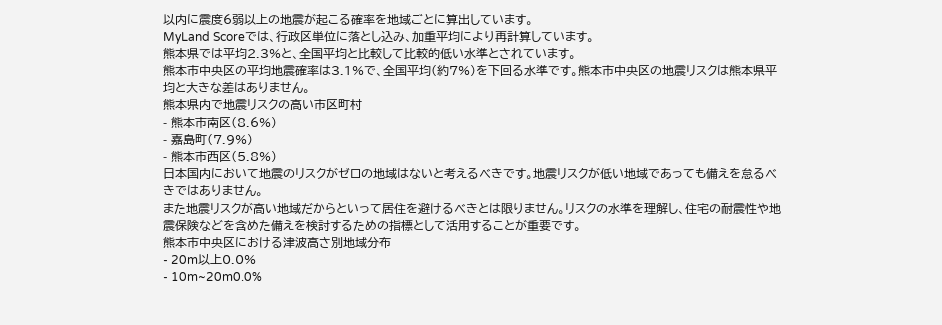以内に震度6弱以上の地震が起こる確率を地域ごとに算出しています。
MyLand Scoreでは、行政区単位に落とし込み、加重平均により再計算しています。
熊本県では平均2.3%と、全国平均と比較して比較的低い水準とされています。
熊本市中央区の平均地震確率は3.1%で、全国平均(約7%)を下回る水準です。熊本市中央区の地震リスクは熊本県平均と大きな差はありません。
熊本県内で地震リスクの高い市区町村
- 熊本市南区(8.6%)
- 嘉島町(7.9%)
- 熊本市西区(5.8%)
日本国内において地震のリスクがゼロの地域はないと考えるべきです。地震リスクが低い地域であっても備えを怠るべきではありません。
また地震リスクが高い地域だからといって居住を避けるべきとは限りません。リスクの水準を理解し、住宅の耐震性や地震保険などを含めた備えを検討するための指標として活用することが重要です。
熊本市中央区における津波高さ別地域分布
- 20m以上0.0%
- 10m~20m0.0%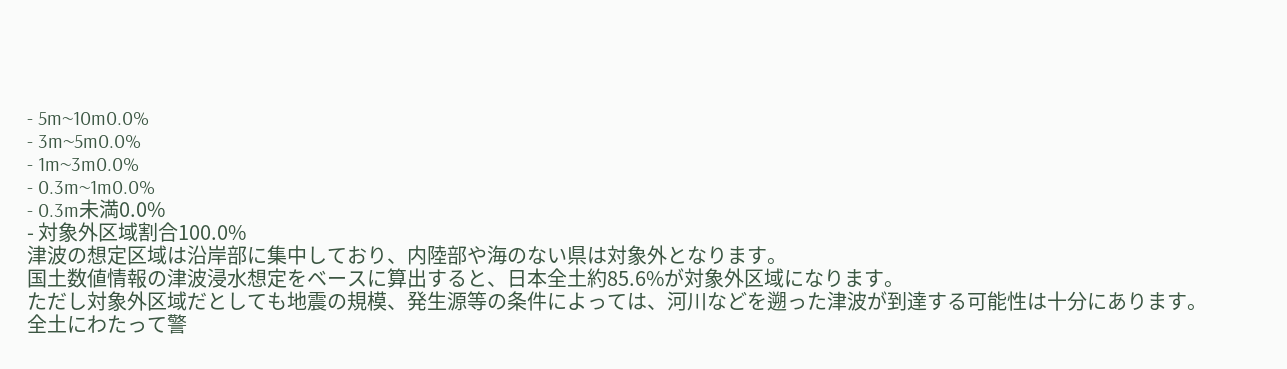- 5m~10m0.0%
- 3m~5m0.0%
- 1m~3m0.0%
- 0.3m~1m0.0%
- 0.3m未満0.0%
- 対象外区域割合100.0%
津波の想定区域は沿岸部に集中しており、内陸部や海のない県は対象外となります。
国土数値情報の津波浸水想定をベースに算出すると、日本全土約85.6%が対象外区域になります。
ただし対象外区域だとしても地震の規模、発生源等の条件によっては、河川などを遡った津波が到達する可能性は十分にあります。
全土にわたって警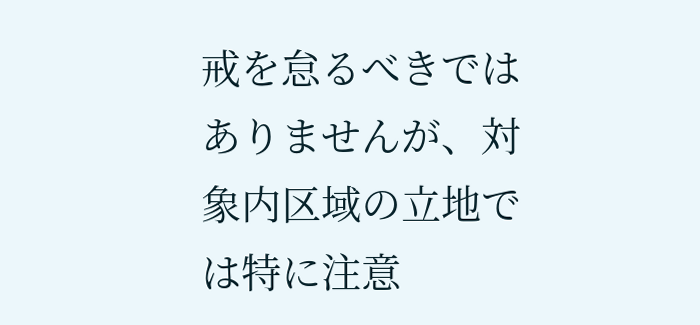戒を怠るべきではありませんが、対象内区域の立地では特に注意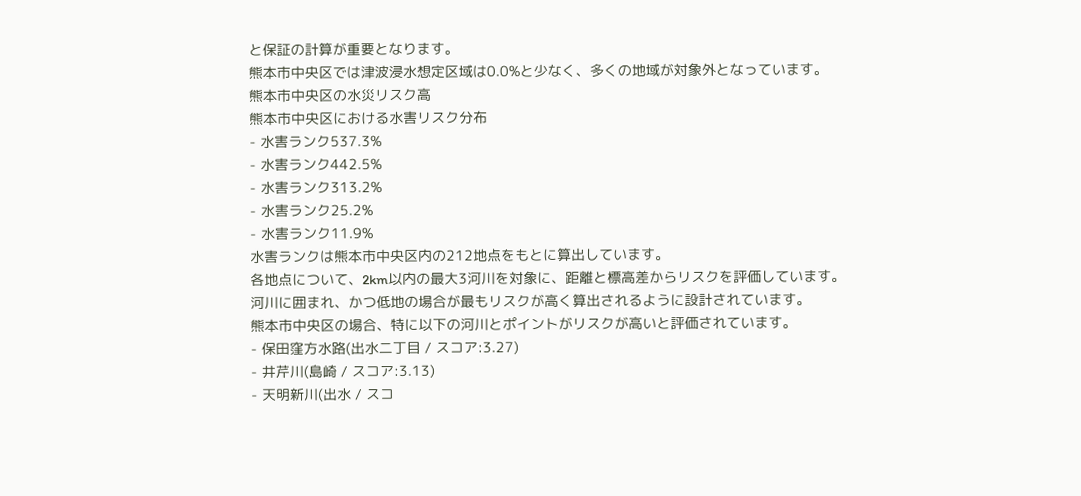と保証の計算が重要となります。
熊本市中央区では津波浸水想定区域は0.0%と少なく、多くの地域が対象外となっています。
熊本市中央区の水災リスク高
熊本市中央区における水害リスク分布
- 水害ランク537.3%
- 水害ランク442.5%
- 水害ランク313.2%
- 水害ランク25.2%
- 水害ランク11.9%
水害ランクは熊本市中央区内の212地点をもとに算出しています。
各地点について、2km以内の最大3河川を対象に、距離と標高差からリスクを評価しています。
河川に囲まれ、かつ低地の場合が最もリスクが高く算出されるように設計されています。
熊本市中央区の場合、特に以下の河川とポイントがリスクが高いと評価されています。
- 保田窪方水路(出水二丁目 / スコア:3.27)
- 井芹川(島崎 / スコア:3.13)
- 天明新川(出水 / スコ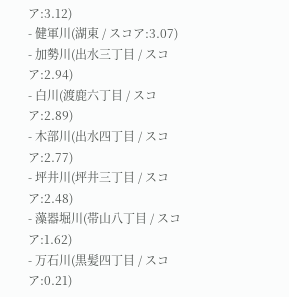ア:3.12)
- 健軍川(湖東 / スコア:3.07)
- 加勢川(出水三丁目 / スコア:2.94)
- 白川(渡鹿六丁目 / スコア:2.89)
- 木部川(出水四丁目 / スコア:2.77)
- 坪井川(坪井三丁目 / スコア:2.48)
- 藻器堀川(帯山八丁目 / スコア:1.62)
- 万石川(黒髪四丁目 / スコア:0.21)